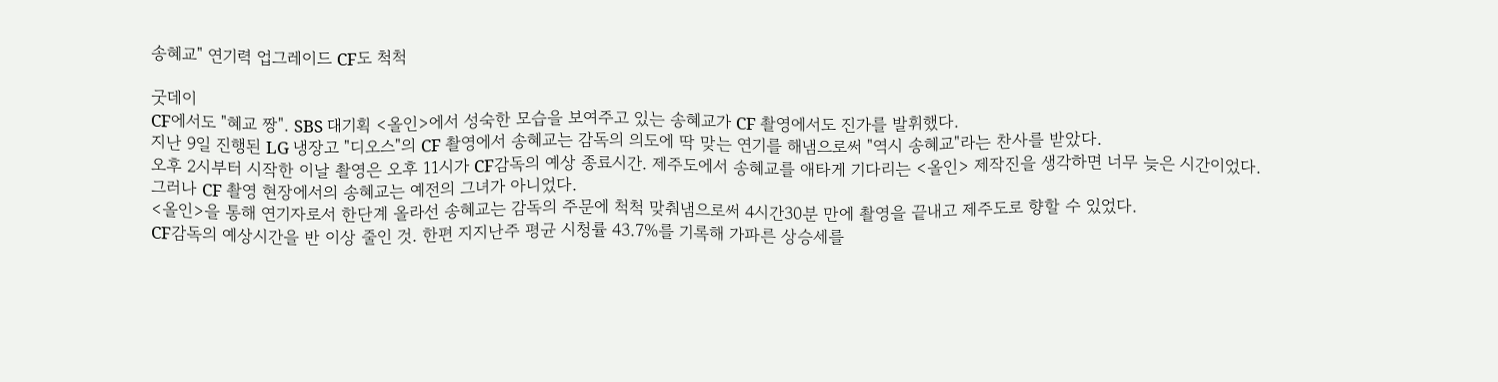송혜교" 연기력 업그레이드 CF도 척척

굿데이
CF에서도 "혜교 짱". SBS 대기획 <올인>에서 성숙한 모습을 보여주고 있는 송혜교가 CF 촬영에서도 진가를 발휘했다.
지난 9일 진행된 LG 냉장고 "디오스"의 CF 촬영에서 송혜교는 감독의 의도에 딱 맞는 연기를 해냄으로써 "역시 송혜교"라는 찬사를 받았다.
오후 2시부터 시작한 이날 촬영은 오후 11시가 CF감독의 예상 종료시간. 제주도에서 송혜교를 애타게 기다리는 <올인> 제작진을 생각하면 너무 늦은 시간이었다.
그러나 CF 촬영 현장에서의 송혜교는 예전의 그녀가 아니었다.
<올인>을 통해 연기자로서 한단계 올라선 송혜교는 감독의 주문에 척척 맞춰냄으로써 4시간30분 만에 촬영을 끝내고 제주도로 향할 수 있었다.
CF감독의 예상시간을 반 이상 줄인 것. 한편 지지난주 평균 시청률 43.7%를 기록해 가파른 상승세를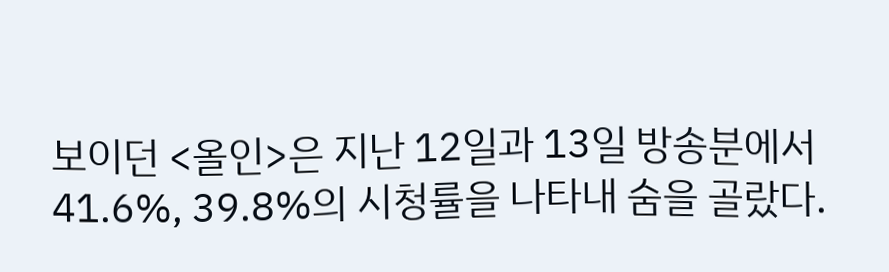보이던 <올인>은 지난 12일과 13일 방송분에서 41.6%, 39.8%의 시청률을 나타내 숨을 골랐다.